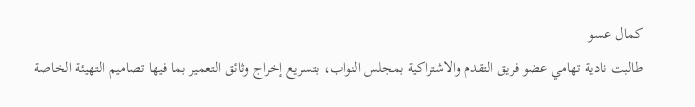كمال عسو
طالبت نادية تهامي عضو فريق التقدم والاشتراكية بمجلس النواب، بتسريع إخراج وثائق التعمير بما فيها تصاميم التهيئة الخاصة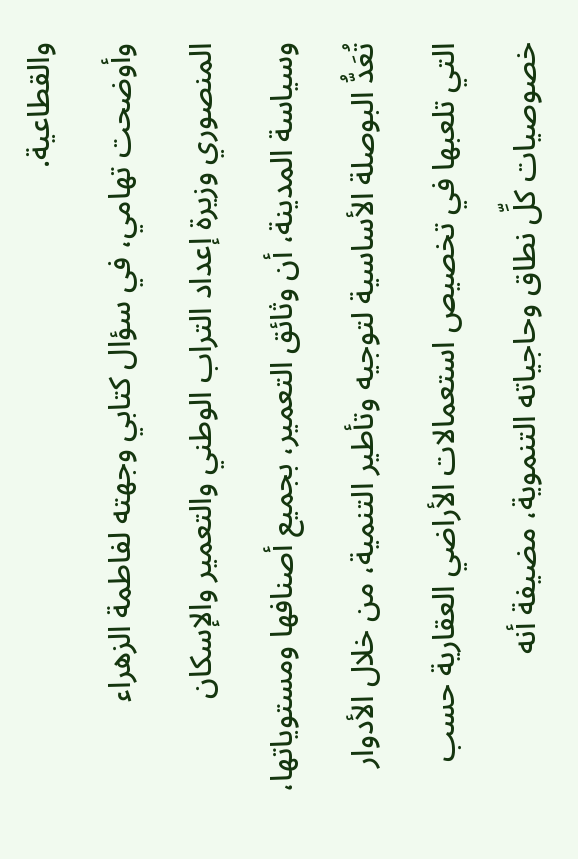والقطاعية.
وأوضحت تهامي، في سؤال كتابي وجهته لفاطمة الزهراء المنصوري وزيرة إعداد التراب الوطني والتعمير والإسكان وسياسة المدينة، أن وثائق التعمير، بجميع أصنافها ومستوياتها، تُعَدُّ البوصلة الأساسية لتوجيه وتأطير التنمية، من خلال الأدوار التي تلعبها في تخصيص استعمالات الأراضي العقارية حسب خصوصيات كلِّ نطاق وحاجياته التنموية، مضيفة أنه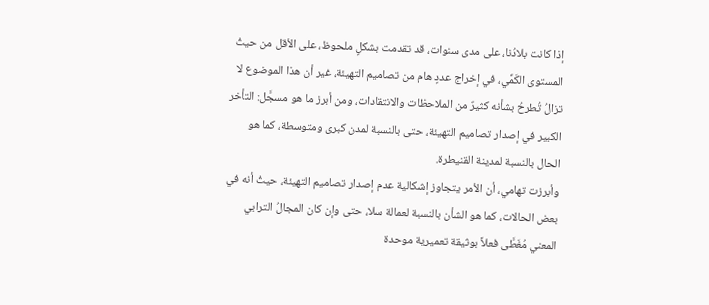إذا كانت بلادُنا، على مدى سنوات، قد تقدمت بشكلٍ ملحوظ، على الأقل من حيثُ المستوى الكَمِّي، في إخراج عددٍ هام من تصاميم التهيئة، غير أن هذا الموضوع لا تزالُ تُطرحُ بشأنه كثيرٌ من الملاحظات والانتقادات، ومن أبرز ما هو مسجَّل: التأخر الكبير في إصدار تصاميم التهيئة، حتى بالنسبة لمدن كبرى ومتوسطة، كما هو الحال بالنسبة لمدينة القنيطرة.
وأبرزت تهامي، أن الأمر يتجاوز إشكالية عدم إصدار تصاميم التهيئة، حيثُ أنه في بعض الحالات، كما هو الشأن بالنسبة لعمالة سلا، حتى وإن كان المجالُ الترابي المعني مُغَطَّى فعلاً بوثيقة تعميرية موحدة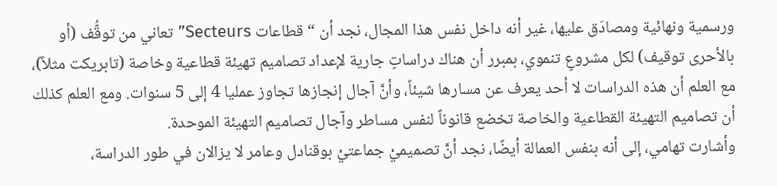ورسمية ونهائية ومصادَق عليها، غير أنه داخل نفس هذا المجال، نجد أن “قطاعات Secteurs” تعاني من توقُّف (أو بالأحرى توقيف) لكل مشروعٍ تنموي، بمبرر أن هناك دراساتٍ جارية لإعداد تصاميم تهيئة قطاعية وخاصة (تابريكت مثلاً)، مع العلم أن هذه الدراسات لا أحد يعرف عن مسارها شيئاً، وأنَّ آجال إنجازها تجاوز عمليا 4 إلى 5 سنوات. ومع العلم كذلك أن تصاميم التهيئة القطاعية والخاصة تخضع قانوناً لنفس مساطر وآجال تصاميم التهيئة الموحدة.
وأشارت تهامي، إلى أنه بنفس العمالة أيضًا، نجد أنَّ تصميميْ جماعتيْ بوقنادل وعامر لا يزالان في طور الدراسة،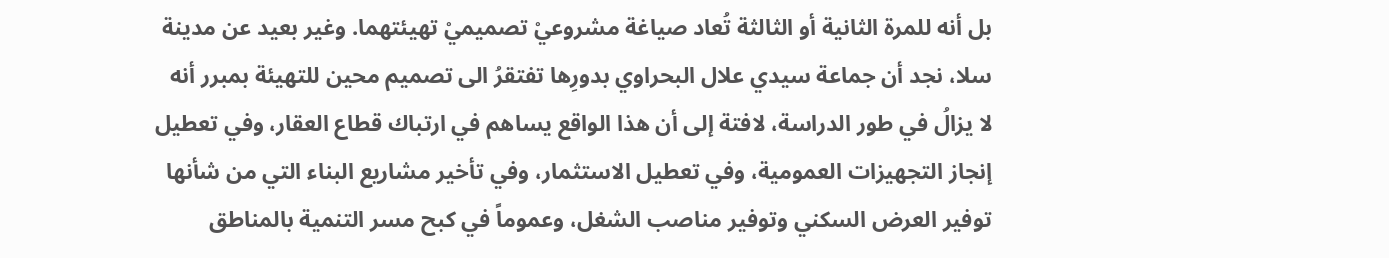بل أنه للمرة الثانية أو الثالثة تُعاد صياغة مشروعيْ تصميميْ تهيئتهما. وغير بعيد عن مدينة سلا، نجد أن جماعة سيدي علال البحراوي بدورِها تفتقرُ الى تصميم محين للتهيئة بمبرر أنه لا يزالُ في طور الدراسة، لافتة إلى أن هذا الواقع يساهم في ارتباك قطاع العقار، وفي تعطيل إنجاز التجهيزات العمومية، وفي تعطيل الاستثمار، وفي تأخير مشاريع البناء التي من شأنها توفير العرض السكني وتوفير مناصب الشغل، وعموماً في كبح مسر التنمية بالمناطق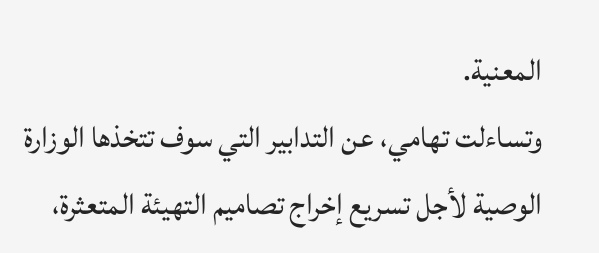المعنية.
وتساءلت تهامي، عن التدابير التي سوف تتخذها الوزارة الوصية لأجل تسريع إخراج تصاميم التهيئة المتعثرة،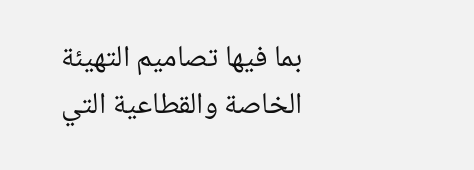بما فيها تصاميم التهيئة الخاصة والقطاعية التي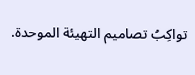تواكِبُ تصاميم التهيئة الموحدة.